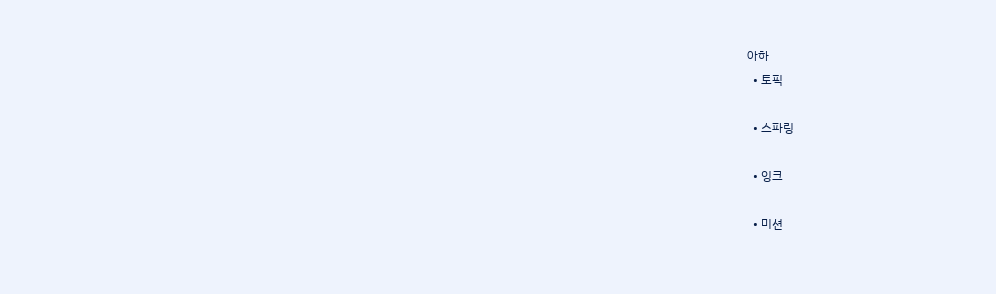아하
  • 토픽

  • 스파링

  • 잉크

  • 미션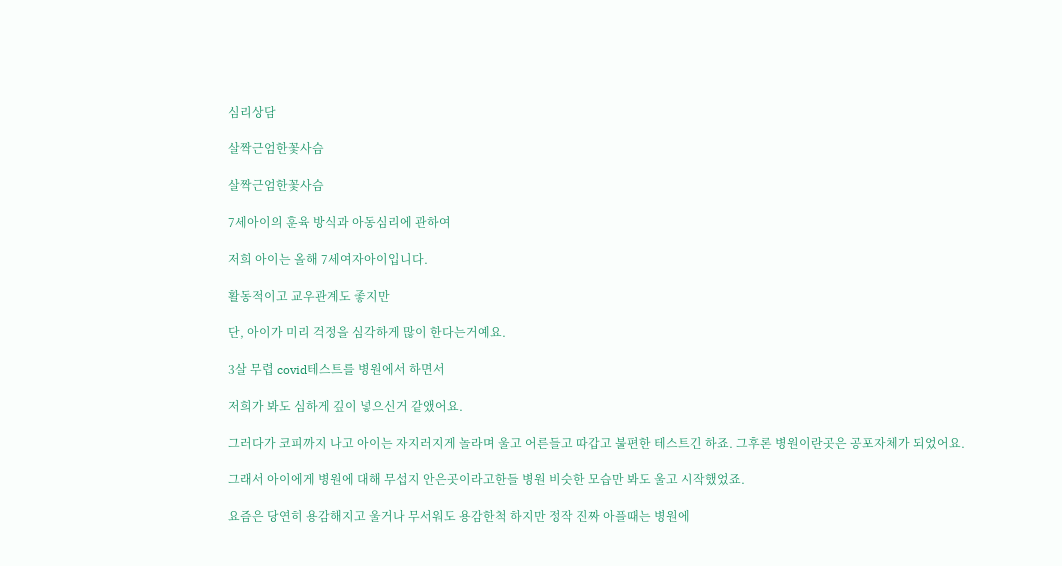심리상담

살짝근엄한꽃사슴

살짝근엄한꽃사슴

7세아이의 훈육 방식과 아동심리에 관하여

저희 아이는 올해 7세여자아이입니다.

활동적이고 교우관계도 좋지만

단, 아이가 미리 걱정을 심각하게 많이 한다는거예요.

3살 무렵 covid테스트를 병원에서 하면서

저희가 봐도 심하게 깊이 넣으신거 같앴어요.

그러다가 코피까지 나고 아이는 자지러지게 놀라며 울고 어른들고 따갑고 불편한 테스트긴 하죠. 그후론 병원이란곳은 공포자체가 되었어요.

그래서 아이에게 병원에 대해 무섭지 안은곳이라고한들 병원 비슷한 모습만 봐도 울고 시작했었죠.

요즘은 당연히 용감해지고 울거나 무서워도 용감한척 하지만 정작 진짜 아플때는 병원에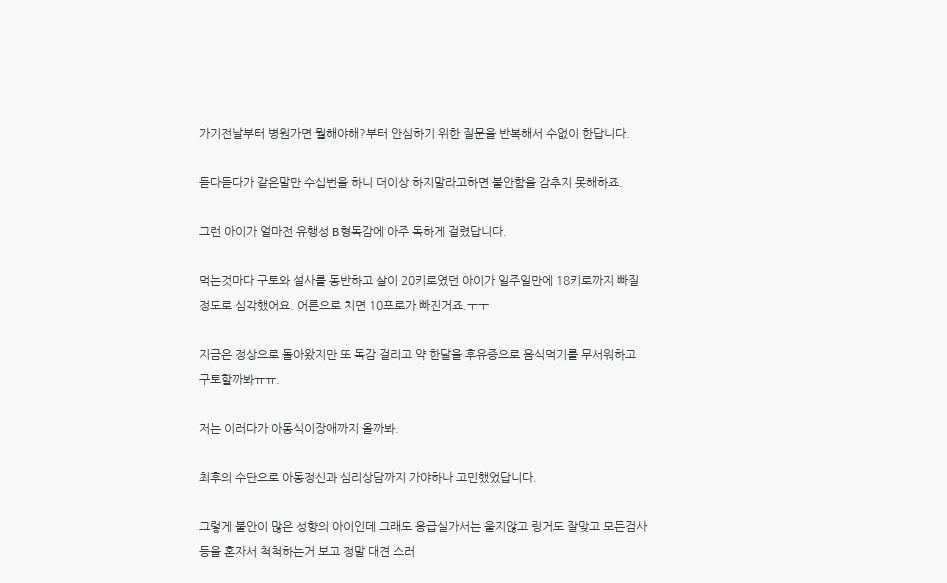가기전날부터 병원가면 뭘해야해?부터 안심하기 위한 질문을 반복해서 수없이 한답니다.

듣다듣다가 같은말만 수십번을 하니 더이상 하지말라고하면 불안함을 감추지 못해하죠.

그런 아이가 얼마전 유행성 B형독감에 아주 독하게 걸렸답니다.

먹는것마다 구토와 설사를 동반하고 살이 20키로였던 아이가 일주일만에 18키로까지 빠질정도로 심각했어요. 어른으로 치면 10프로가 빠진거죠.ㅜㅜ

지금은 정상으로 돌아왔지만 또 독감 걸리고 약 한달을 후유증으로 음식먹기를 무서워하고 구토할까봐ㅠㅠ.

저는 이러다가 아동식이장애까지 올까봐.

최후의 수단으로 아동정신과 심리상담까지 가야하나 고민했었답니다.

그렇게 불안이 많은 성향의 아이인데 그래도 응급실가서는 울지않고 링거도 잘맞고 모든검사등을 혼자서 척척하는거 보고 정말 대견 스러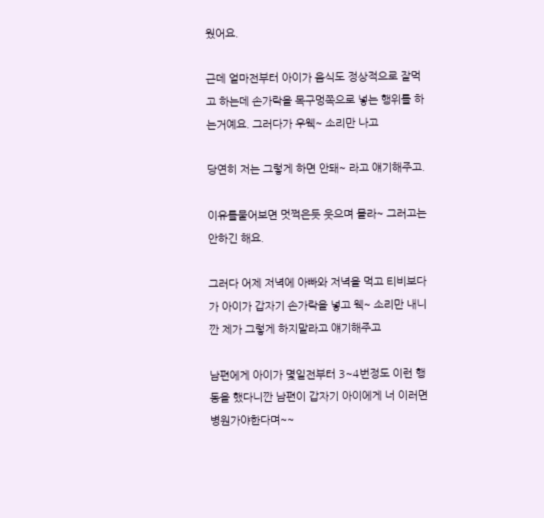웠어요.

근데 얼마전부터 아이가 음식도 정상적으로 잘먹고 하는데 손가락을 목구멍쪽으로 넣는 행위를 하는거예요. 그러다가 우웩~ 소리만 나고

당연히 저는 그렇게 하면 안돼~ 라고 얘기해주고.

이유를물어보면 멋쩍은듯 웃으며 몰라~ 그러고는 안하긴 해요.

그러다 어제 저녁에 아빠와 저녁을 먹고 티비보다가 아이가 갑자기 손가락을 넣고 웩~ 소리만 내니깐 제가 그렇게 하지말라고 얘기해주고

남편에게 아이가 몇일전부터 3~4번정도 이런 행동을 했다니깐 남편이 갑자기 아이에게 너 이러면 병원가야한다며~~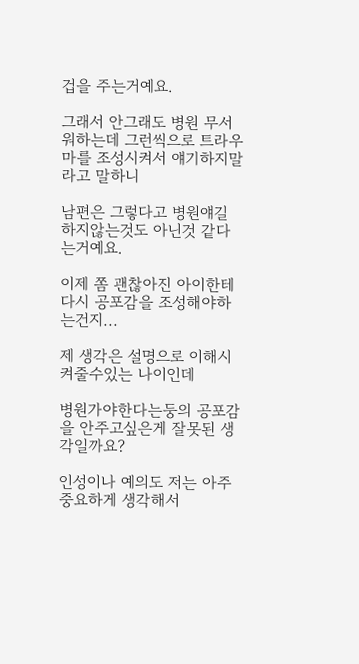겁을 주는거예요.

그래서 안그래도 병원 무서워하는데 그런씩으로 트라우마를 조성시켜서 얘기하지말라고 말하니

남편은 그렇다고 병원얘길 하지않는것도 아닌것 같다는거예요.

이제 쫌 괜찮아진 아이한테 다시 공포감을 조성해야하는건지...

제 생각은 설명으로 이해시켜줄수있는 나이인데

병원가야한다는둥의 공포감을 안주고싶은게 잘못된 생각일까요?

인성이나 예의도 저는 아주 중요하게 생각해서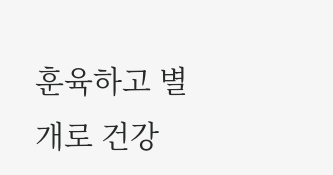훈육하고 별개로 건강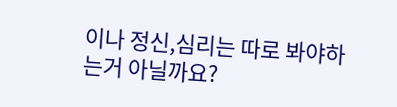이나 정신,심리는 따로 봐야하는거 아닐까요?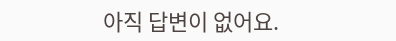아직 답변이 없어요.